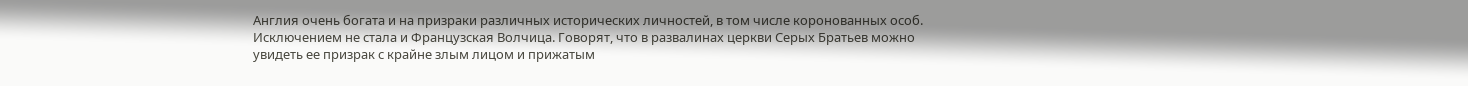Англия очень богата и на призраки различных исторических личностей, в том числе коронованных особ. Исключением не стала и Французская Волчица. Говорят, что в развалинах церкви Серых Братьев можно увидеть ее призрак с крайне злым лицом и прижатым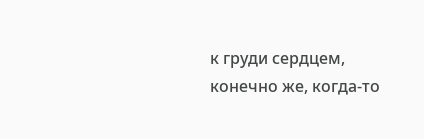к груди сердцем, конечно же, когда-то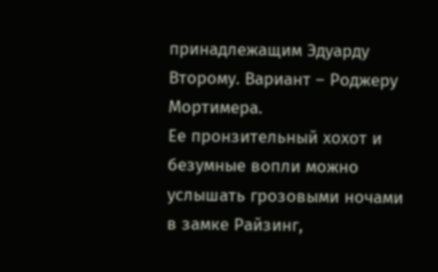принадлежащим Эдуарду Второму. Вариант – Роджеру Мортимера.
Ее пронзительный хохот и безумные вопли можно услышать грозовыми ночами в замке Райзинг,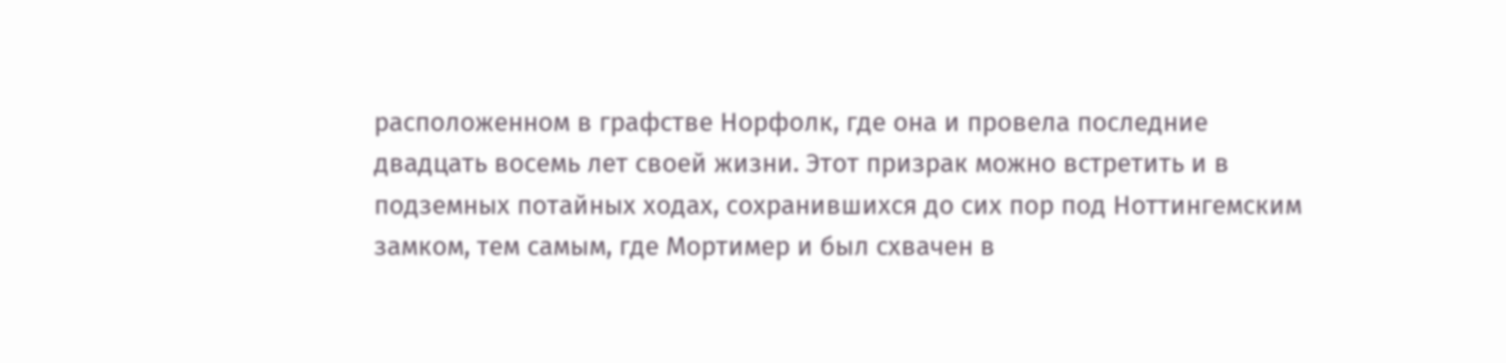расположенном в графстве Норфолк, где она и провела последние двадцать восемь лет своей жизни. Этот призрак можно встретить и в подземных потайных ходах, сохранившихся до сих пор под Ноттингемским замком, тем самым, где Мортимер и был схвачен в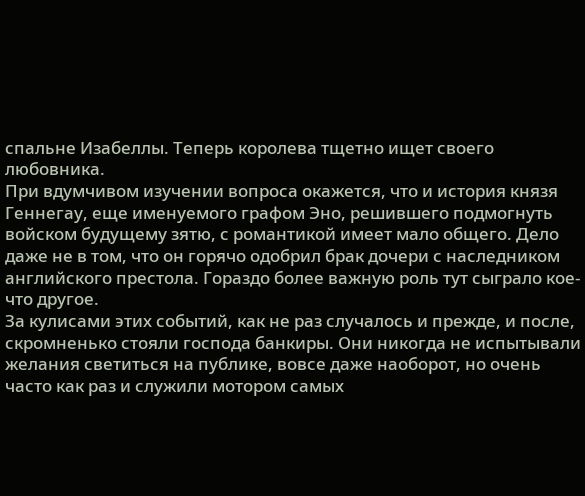спальне Изабеллы. Теперь королева тщетно ищет своего любовника.
При вдумчивом изучении вопроса окажется, что и история князя Геннегау, еще именуемого графом Эно, решившего подмогнуть войском будущему зятю, с романтикой имеет мало общего. Дело даже не в том, что он горячо одобрил брак дочери с наследником английского престола. Гораздо более важную роль тут сыграло кое-что другое.
За кулисами этих событий, как не раз случалось и прежде, и после, скромненько стояли господа банкиры. Они никогда не испытывали желания светиться на публике, вовсе даже наоборот, но очень часто как раз и служили мотором самых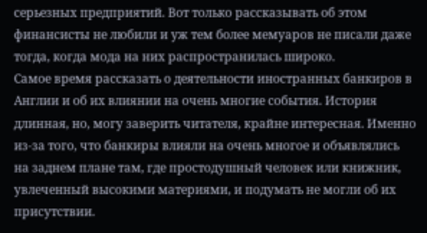серьезных предприятий. Вот только рассказывать об этом финансисты не любили и уж тем более мемуаров не писали даже тогда, когда мода на них распространилась широко.
Самое время рассказать о деятельности иностранных банкиров в Англии и об их влиянии на очень многие события. История длинная, но, могу заверить читателя, крайне интересная. Именно из-за того, что банкиры влияли на очень многое и объявлялись на заднем плане там, где простодушный человек или книжник, увлеченный высокими материями, и подумать не могли об их присутствии.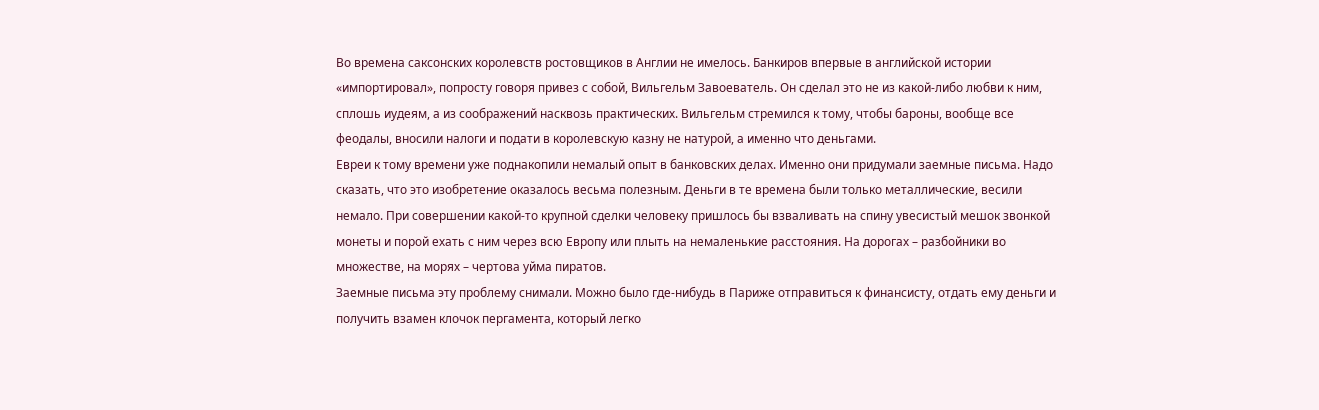Во времена саксонских королевств ростовщиков в Англии не имелось. Банкиров впервые в английской истории «импортировал», попросту говоря привез с собой, Вильгельм Завоеватель. Он сделал это не из какой-либо любви к ним, сплошь иудеям, а из соображений насквозь практических. Вильгельм стремился к тому, чтобы бароны, вообще все феодалы, вносили налоги и подати в королевскую казну не натурой, а именно что деньгами.
Евреи к тому времени уже поднакопили немалый опыт в банковских делах. Именно они придумали заемные письма. Надо сказать, что это изобретение оказалось весьма полезным. Деньги в те времена были только металлические, весили немало. При совершении какой-то крупной сделки человеку пришлось бы взваливать на спину увесистый мешок звонкой монеты и порой ехать с ним через всю Европу или плыть на немаленькие расстояния. На дорогах – разбойники во множестве, на морях – чертова уйма пиратов.
Заемные письма эту проблему снимали. Можно было где-нибудь в Париже отправиться к финансисту, отдать ему деньги и получить взамен клочок пергамента, который легко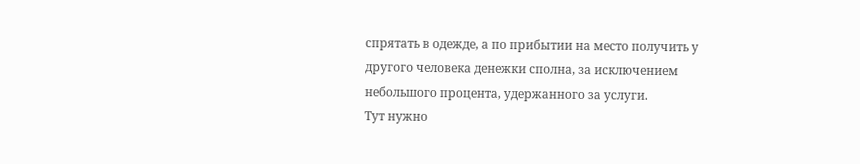спрятать в одежде, а по прибытии на место получить у другого человека денежки сполна, за исключением небольшого процента, удержанного за услуги.
Тут нужно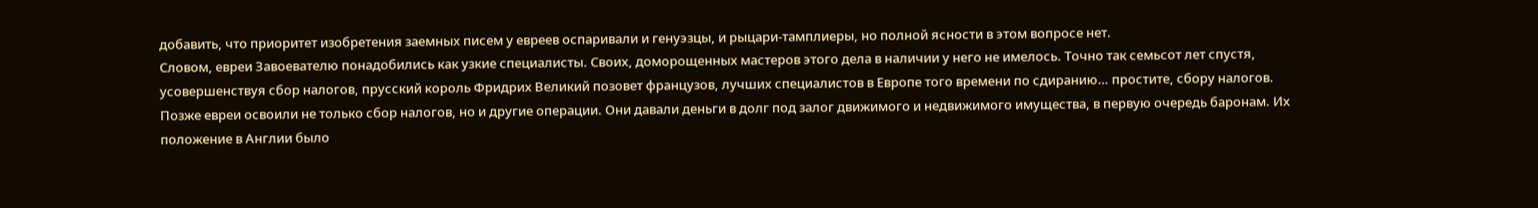добавить, что приоритет изобретения заемных писем у евреев оспаривали и генуэзцы, и рыцари-тамплиеры, но полной ясности в этом вопросе нет.
Словом, евреи Завоевателю понадобились как узкие специалисты. Своих, доморощенных мастеров этого дела в наличии у него не имелось. Точно так семьсот лет спустя, усовершенствуя сбор налогов, прусский король Фридрих Великий позовет французов, лучших специалистов в Европе того времени по сдиранию… простите, сбору налогов.
Позже евреи освоили не только сбор налогов, но и другие операции. Они давали деньги в долг под залог движимого и недвижимого имущества, в первую очередь баронам. Их положение в Англии было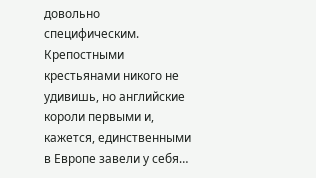довольно специфическим. Крепостными крестьянами никого не удивишь, но английские короли первыми и, кажется, единственными в Европе завели у себя…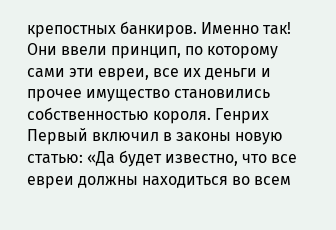крепостных банкиров. Именно так! Они ввели принцип, по которому сами эти евреи, все их деньги и прочее имущество становились собственностью короля. Генрих Первый включил в законы новую статью: «Да будет известно, что все евреи должны находиться во всем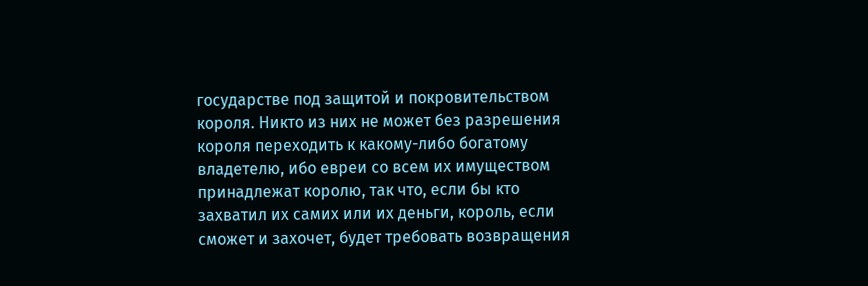государстве под защитой и покровительством короля. Никто из них не может без разрешения короля переходить к какому-либо богатому владетелю, ибо евреи со всем их имуществом принадлежат королю, так что, если бы кто захватил их самих или их деньги, король, если сможет и захочет, будет требовать возвращения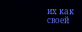их как своей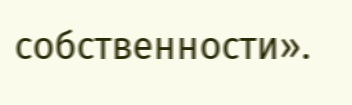собственности».